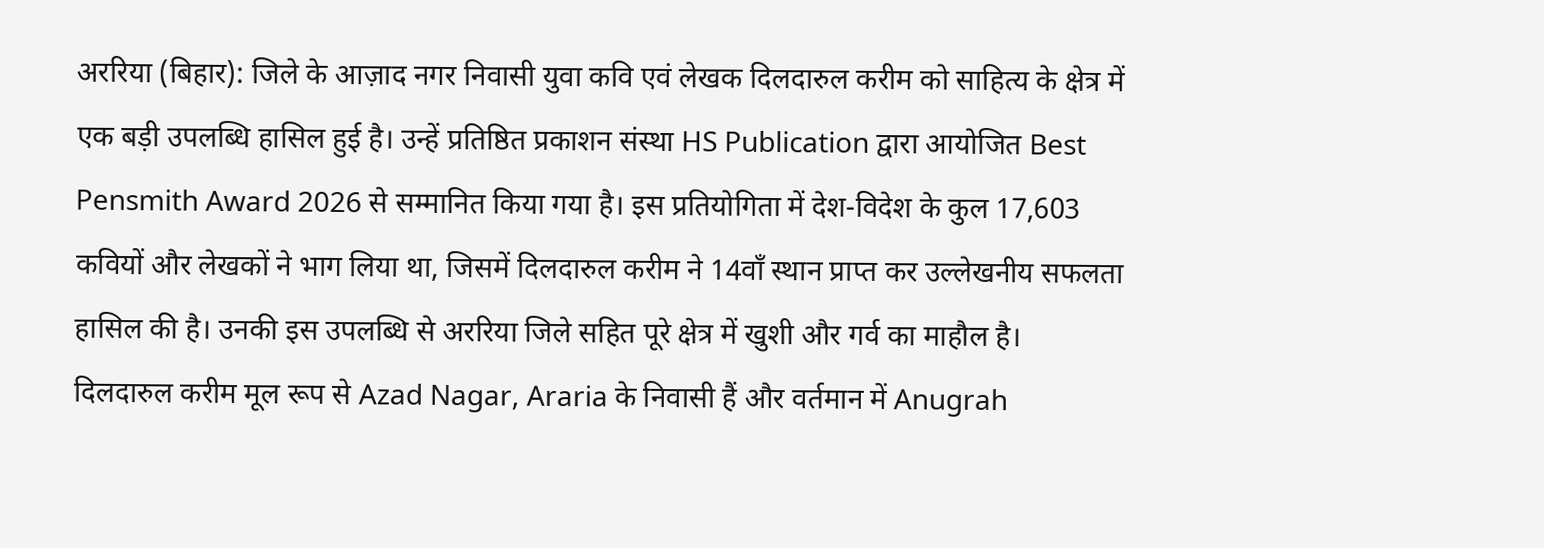अररिया (बिहार): जिले के आज़ाद नगर निवासी युवा कवि एवं लेखक दिलदारुल करीम को साहित्य के क्षेत्र में एक बड़ी उपलब्धि हासिल हुई है। उन्हें प्रतिष्ठित प्रकाशन संस्था HS Publication द्वारा आयोजित Best Pensmith Award 2026 से सम्मानित किया गया है। इस प्रतियोगिता में देश-विदेश के कुल 17,603 कवियों और लेखकों ने भाग लिया था, जिसमें दिलदारुल करीम ने 14वाँ स्थान प्राप्त कर उल्लेखनीय सफलता हासिल की है। उनकी इस उपलब्धि से अररिया जिले सहित पूरे क्षेत्र में खुशी और गर्व का माहौल है।
दिलदारुल करीम मूल रूप से Azad Nagar, Araria के निवासी हैं और वर्तमान में Anugrah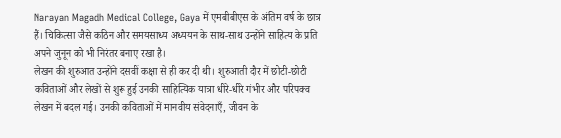Narayan Magadh Medical College, Gaya में एमबीबीएस के अंतिम वर्ष के छात्र हैं। चिकित्सा जैसे कठिन और समयसाध्य अध्ययन के साथ-साथ उन्होंने साहित्य के प्रति अपने जुनून को भी निरंतर बनाए रखा है।
लेखन की शुरुआत उन्होंने दसवीं कक्षा से ही कर दी थी। शुरुआती दौर में छोटी-छोटी कविताओं और लेखों से शुरू हुई उनकी साहित्यिक यात्रा धीरे-धीरे गंभीर और परिपक्व लेखन में बदल गई। उनकी कविताओं में मानवीय संवेदनाएँ, जीवन के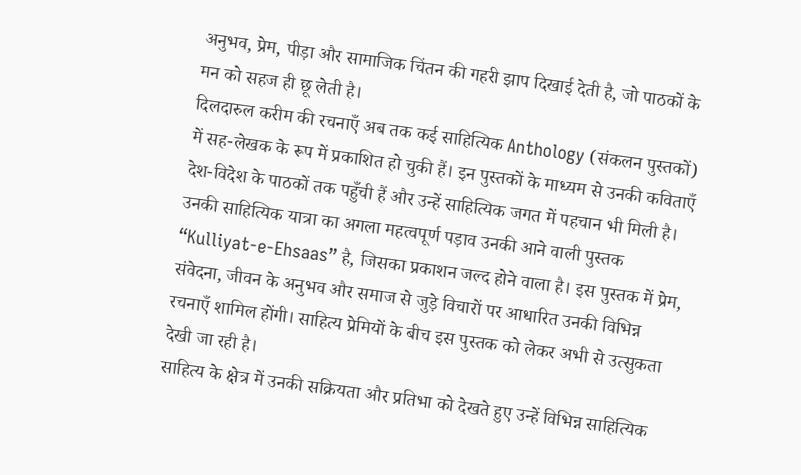अनुभव, प्रेम, पीड़ा और सामाजिक चिंतन की गहरी झाप दिखाई देती है, जो पाठकों के मन को सहज ही छू लेती है।
दिलदारुल करीम की रचनाएँ अब तक कई साहित्यिक Anthology (संकलन पुस्तकों) में सह-लेखक के रूप में प्रकाशित हो चुकी हैं। इन पुस्तकों के माध्यम से उनकी कविताएँ देश-विदेश के पाठकों तक पहुँची हैं और उन्हें साहित्यिक जगत में पहचान भी मिली है।
उनकी साहित्यिक यात्रा का अगला महत्वपूर्ण पड़ाव उनकी आने वाली पुस्तक “Kulliyat-e-Ehsaas” है, जिसका प्रकाशन जल्द होने वाला है। इस पुस्तक में प्रेम, संवेदना, जीवन के अनुभव और समाज से जुड़े विचारों पर आधारित उनकी विभिन्न रचनाएँ शामिल होंगी। साहित्य प्रेमियों के बीच इस पुस्तक को लेकर अभी से उत्सुकता देखी जा रही है।
साहित्य के क्षेत्र में उनकी सक्रियता और प्रतिभा को देखते हुए उन्हें विभिन्न साहित्यिक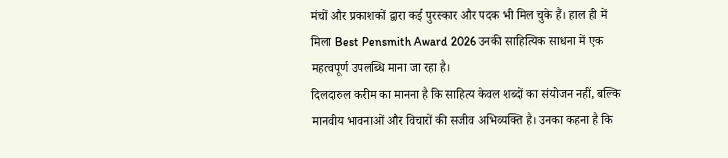मंचों और प्रकाशकों द्वारा कई पुरस्कार और पदक भी मिल चुके हैं। हाल ही में मिला Best Pensmith Award 2026 उनकी साहित्यिक साधना में एक महत्वपूर्ण उपलब्धि माना जा रहा है।
दिलदारुल करीम का मानना है कि साहित्य केवल शब्दों का संयोजन नहीं, बल्कि मानवीय भावनाओं और विचारों की सजीव अभिव्यक्ति है। उनका कहना है कि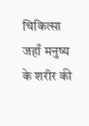चिकित्सा जहाँ मनुष्य के शरीर की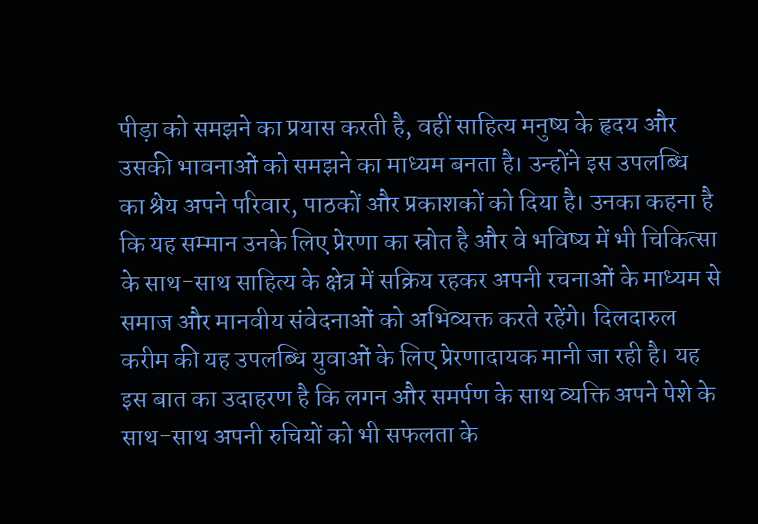पीड़ा को समझने का प्रयास करती है, वहीं साहित्य मनुष्य के हृदय और उसकी भावनाओं को समझने का माध्यम बनता है। उन्होंने इस उपलब्धि का श्रेय अपने परिवार, पाठकों और प्रकाशकों को दिया है। उनका कहना है कि यह सम्मान उनके लिए प्रेरणा का स्रोत है और वे भविष्य में भी चिकित्सा के साथ-साथ साहित्य के क्षेत्र में सक्रिय रहकर अपनी रचनाओं के माध्यम से समाज और मानवीय संवेदनाओं को अभिव्यक्त करते रहेंगे। दिलदारुल करीम की यह उपलब्धि युवाओं के लिए प्रेरणादायक मानी जा रही है। यह इस बात का उदाहरण है कि लगन और समर्पण के साथ व्यक्ति अपने पेशे के साथ-साथ अपनी रुचियों को भी सफलता के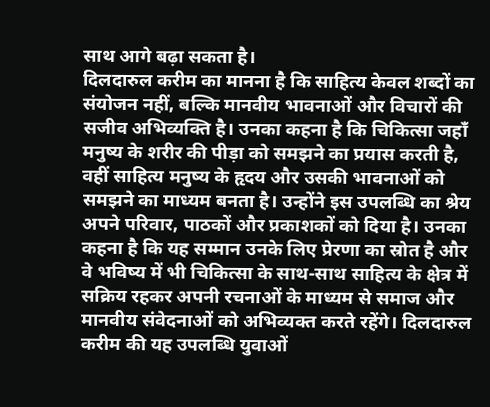साथ आगे बढ़ा सकता है।
दिलदारुल करीम का मानना है कि साहित्य केवल शब्दों का संयोजन नहीं, बल्कि मानवीय भावनाओं और विचारों की सजीव अभिव्यक्ति है। उनका कहना है कि चिकित्सा जहाँ मनुष्य के शरीर की पीड़ा को समझने का प्रयास करती है, वहीं साहित्य मनुष्य के हृदय और उसकी भावनाओं को समझने का माध्यम बनता है। उन्होंने इस उपलब्धि का श्रेय अपने परिवार, पाठकों और प्रकाशकों को दिया है। उनका कहना है कि यह सम्मान उनके लिए प्रेरणा का स्रोत है और वे भविष्य में भी चिकित्सा के साथ-साथ साहित्य के क्षेत्र में सक्रिय रहकर अपनी रचनाओं के माध्यम से समाज और मानवीय संवेदनाओं को अभिव्यक्त करते रहेंगे। दिलदारुल करीम की यह उपलब्धि युवाओं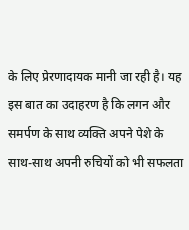के लिए प्रेरणादायक मानी जा रही है। यह इस बात का उदाहरण है कि लगन और समर्पण के साथ व्यक्ति अपने पेशे के साथ-साथ अपनी रुचियों को भी सफलता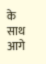के साथ आगे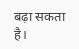बढ़ा सकता है।